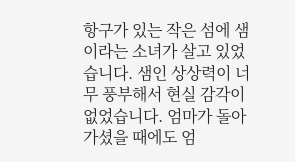항구가 있는 작은 섬에 샘이라는 소녀가 살고 있었습니다. 샘인 상상력이 너무 풍부해서 현실 감각이 없었습니다. 엄마가 돌아가셨을 때에도 엄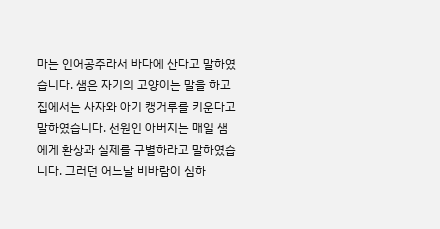마는 인어공주라서 바다에 산다고 말하였습니다. 샘은 자기의 고양이는 말을 하고 집에서는 사자와 아기 캥거루를 키운다고 말하였습니다. 선원인 아버지는 매일 샘에게 환상과 실제를 구별하라고 말하였습니다. 그러던 어느날 비바람이 심하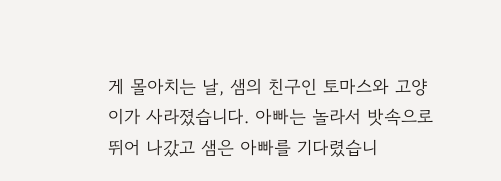게 몰아치는 날, 샘의 친구인 토마스와 고양이가 사라졌습니다. 아빠는 놀라서 밧속으로 뛰어 나갔고 샘은 아빠를 기다렸습니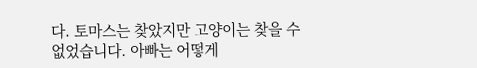다. 토마스는 찾았지만 고양이는 찾을 수 없었습니다. 아빠는 어떻게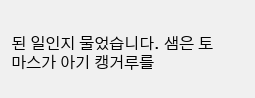된 일인지 물었습니다. 샘은 토마스가 아기 캥거루를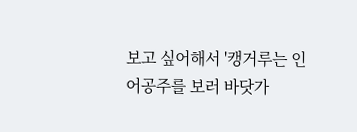보고 싶어해서 '캥거루는 인어공주를 보러 바닷가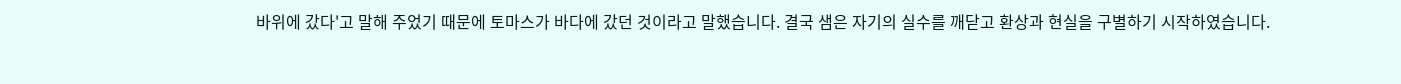바위에 갔다'고 말해 주었기 때문에 토마스가 바다에 갔던 것이라고 말했습니다. 결국 샘은 자기의 실수를 깨닫고 환상과 현실을 구별하기 시작하였습니다.